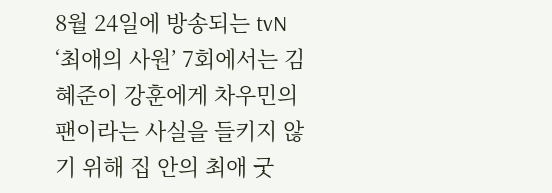8월 24일에 방송되는 tvN ‘최애의 사원’ 7회에서는 김혜준이 강훈에게 차우민의 팬이라는 사실을 들키지 않기 위해 집 안의 최애 굿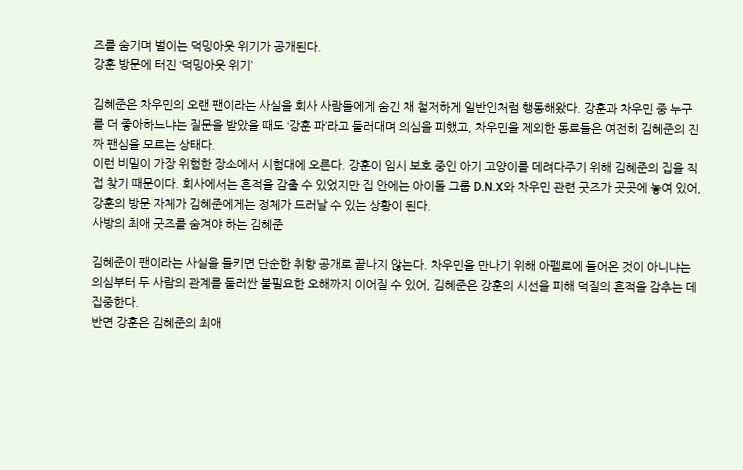즈를 숨기며 벌이는 덕밍아웃 위기가 공개된다.
강훈 방문에 터진 ‘덕밍아웃 위기’

김혜준은 차우민의 오랜 팬이라는 사실을 회사 사람들에게 숨긴 채 철저하게 일반인처럼 행동해왔다. 강훈과 차우민 중 누구를 더 좋아하느냐는 질문을 받았을 때도 ‘강훈 파’라고 둘러대며 의심을 피했고, 차우민을 제외한 동료들은 여전히 김혜준의 진짜 팬심을 모르는 상태다.
이런 비밀이 가장 위험한 장소에서 시험대에 오른다. 강훈이 임시 보호 중인 아기 고양이를 데려다주기 위해 김혜준의 집을 직접 찾기 때문이다. 회사에서는 흔적을 감출 수 있었지만 집 안에는 아이돌 그룹 D.N.X와 차우민 관련 굿즈가 곳곳에 놓여 있어, 강훈의 방문 자체가 김혜준에게는 정체가 드러날 수 있는 상황이 된다.
사방의 최애 굿즈를 숨겨야 하는 김혜준

김혜준이 팬이라는 사실을 들키면 단순한 취향 공개로 끝나지 않는다. 차우민을 만나기 위해 아펠로에 들어온 것이 아니냐는 의심부터 두 사람의 관계를 둘러싼 불필요한 오해까지 이어질 수 있어, 김혜준은 강훈의 시선을 피해 덕질의 흔적을 감추는 데 집중한다.
반면 강훈은 김혜준의 최애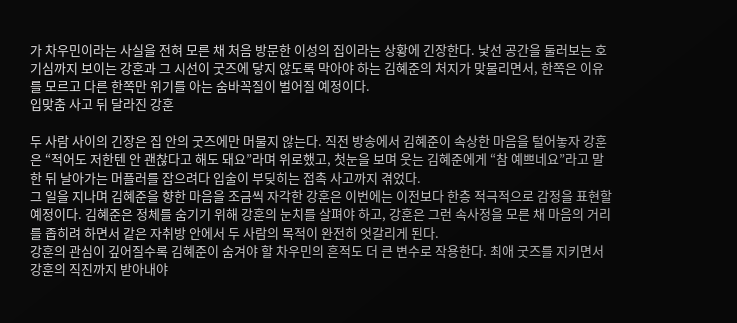가 차우민이라는 사실을 전혀 모른 채 처음 방문한 이성의 집이라는 상황에 긴장한다. 낯선 공간을 둘러보는 호기심까지 보이는 강훈과 그 시선이 굿즈에 닿지 않도록 막아야 하는 김혜준의 처지가 맞물리면서, 한쪽은 이유를 모르고 다른 한쪽만 위기를 아는 숨바꼭질이 벌어질 예정이다.
입맞춤 사고 뒤 달라진 강훈

두 사람 사이의 긴장은 집 안의 굿즈에만 머물지 않는다. 직전 방송에서 김혜준이 속상한 마음을 털어놓자 강훈은 “적어도 저한텐 안 괜찮다고 해도 돼요”라며 위로했고, 첫눈을 보며 웃는 김혜준에게 “참 예쁘네요”라고 말한 뒤 날아가는 머플러를 잡으려다 입술이 부딪히는 접촉 사고까지 겪었다.
그 일을 지나며 김혜준을 향한 마음을 조금씩 자각한 강훈은 이번에는 이전보다 한층 적극적으로 감정을 표현할 예정이다. 김혜준은 정체를 숨기기 위해 강훈의 눈치를 살펴야 하고, 강훈은 그런 속사정을 모른 채 마음의 거리를 좁히려 하면서 같은 자취방 안에서 두 사람의 목적이 완전히 엇갈리게 된다.
강훈의 관심이 깊어질수록 김혜준이 숨겨야 할 차우민의 흔적도 더 큰 변수로 작용한다. 최애 굿즈를 지키면서 강훈의 직진까지 받아내야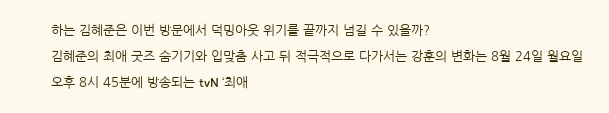하는 김혜준은 이번 방문에서 덕밍아웃 위기를 끝까지 넘길 수 있을까?
김혜준의 최애 굿즈 숨기기와 입맞춤 사고 뒤 적극적으로 다가서는 강훈의 변화는 8월 24일 월요일 오후 8시 45분에 방송되는 tvN ‘최애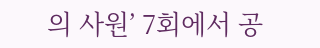의 사원’ 7회에서 공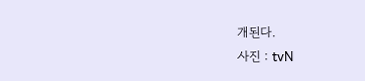개된다.
사진 : tvN